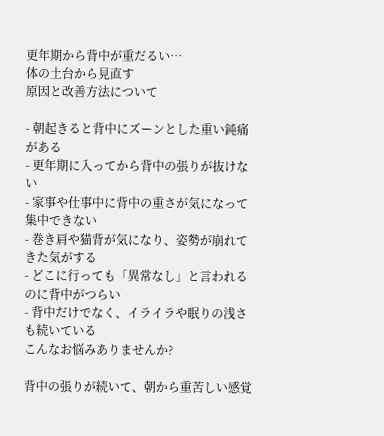更年期から背中が重だるい…
体の土台から見直す
原因と改善方法について

- 朝起きると背中にズーンとした重い鈍痛がある
- 更年期に入ってから背中の張りが抜けない
- 家事や仕事中に背中の重さが気になって集中できない
- 巻き肩や猫背が気になり、姿勢が崩れてきた気がする
- どこに行っても「異常なし」と言われるのに背中がつらい
- 背中だけでなく、イライラや眠りの浅さも続いている
こんなお悩みありませんか?

背中の張りが続いて、朝から重苦しい感覚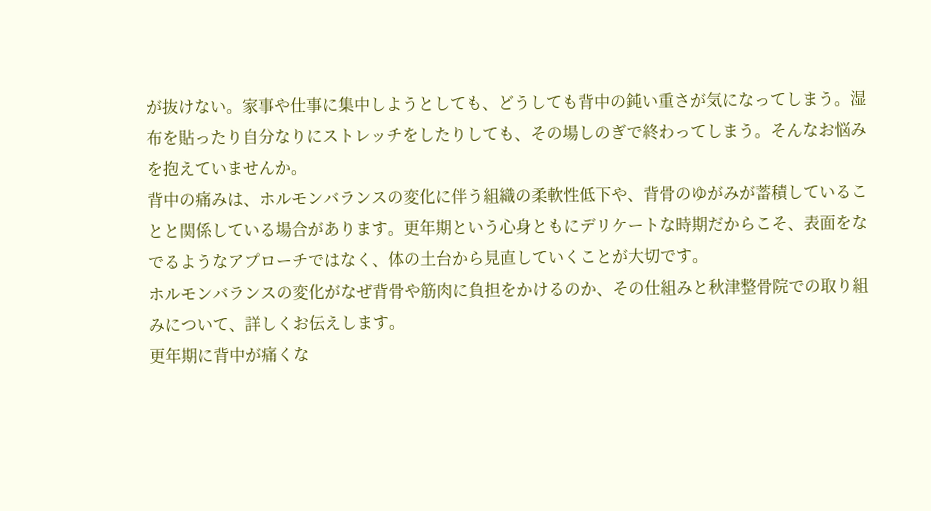が抜けない。家事や仕事に集中しようとしても、どうしても背中の鈍い重さが気になってしまう。湿布を貼ったり自分なりにストレッチをしたりしても、その場しのぎで終わってしまう。そんなお悩みを抱えていませんか。
背中の痛みは、ホルモンバランスの変化に伴う組織の柔軟性低下や、背骨のゆがみが蓄積していることと関係している場合があります。更年期という心身ともにデリケートな時期だからこそ、表面をなでるようなアプローチではなく、体の土台から見直していくことが大切です。
ホルモンバランスの変化がなぜ背骨や筋肉に負担をかけるのか、その仕組みと秋津整骨院での取り組みについて、詳しくお伝えします。
更年期に背中が痛くな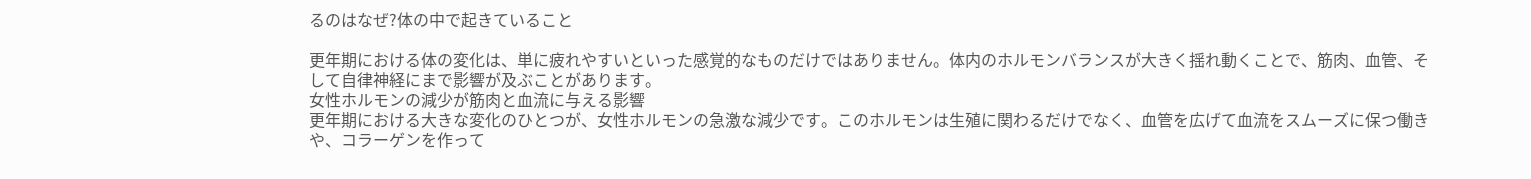るのはなぜ?体の中で起きていること

更年期における体の変化は、単に疲れやすいといった感覚的なものだけではありません。体内のホルモンバランスが大きく揺れ動くことで、筋肉、血管、そして自律神経にまで影響が及ぶことがあります。
女性ホルモンの減少が筋肉と血流に与える影響
更年期における大きな変化のひとつが、女性ホルモンの急激な減少です。このホルモンは生殖に関わるだけでなく、血管を広げて血流をスムーズに保つ働きや、コラーゲンを作って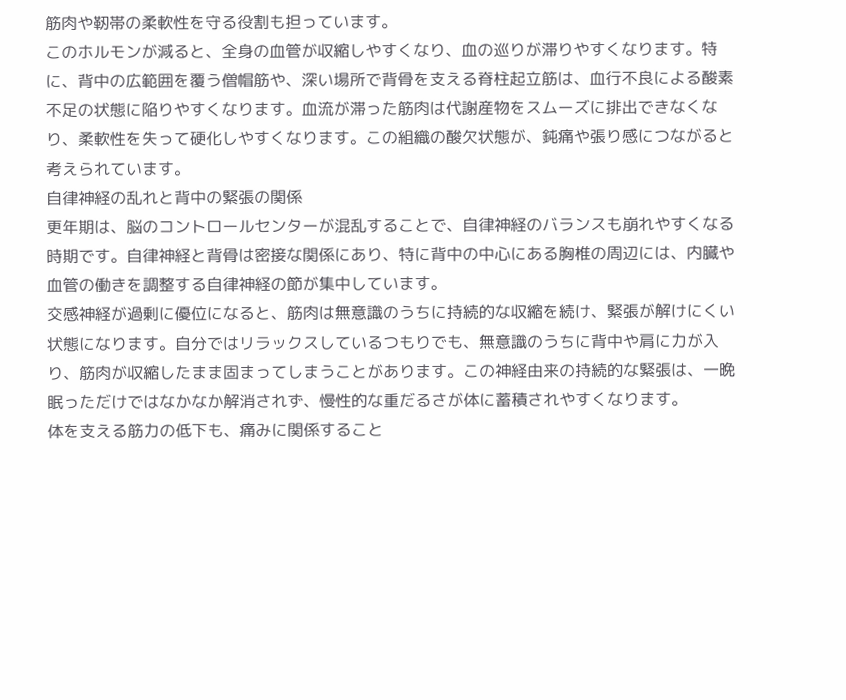筋肉や靭帯の柔軟性を守る役割も担っています。
このホルモンが減ると、全身の血管が収縮しやすくなり、血の巡りが滞りやすくなります。特に、背中の広範囲を覆う僧帽筋や、深い場所で背骨を支える脊柱起立筋は、血行不良による酸素不足の状態に陥りやすくなります。血流が滞った筋肉は代謝産物をスムーズに排出できなくなり、柔軟性を失って硬化しやすくなります。この組織の酸欠状態が、鈍痛や張り感につながると考えられています。
自律神経の乱れと背中の緊張の関係
更年期は、脳のコントロールセンターが混乱することで、自律神経のバランスも崩れやすくなる時期です。自律神経と背骨は密接な関係にあり、特に背中の中心にある胸椎の周辺には、内臓や血管の働きを調整する自律神経の節が集中しています。
交感神経が過剰に優位になると、筋肉は無意識のうちに持続的な収縮を続け、緊張が解けにくい状態になります。自分ではリラックスしているつもりでも、無意識のうちに背中や肩に力が入り、筋肉が収縮したまま固まってしまうことがあります。この神経由来の持続的な緊張は、一晩眠っただけではなかなか解消されず、慢性的な重だるさが体に蓄積されやすくなります。
体を支える筋力の低下も、痛みに関係すること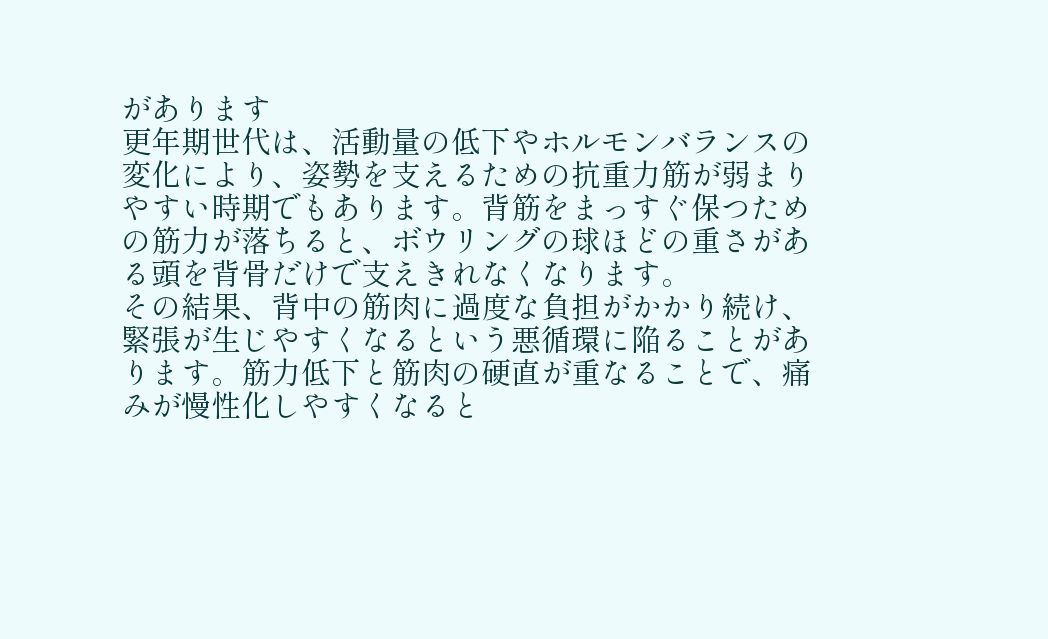があります
更年期世代は、活動量の低下やホルモンバランスの変化により、姿勢を支えるための抗重力筋が弱まりやすい時期でもあります。背筋をまっすぐ保つための筋力が落ちると、ボウリングの球ほどの重さがある頭を背骨だけで支えきれなくなります。
その結果、背中の筋肉に過度な負担がかかり続け、緊張が生じやすくなるという悪循環に陥ることがあります。筋力低下と筋肉の硬直が重なることで、痛みが慢性化しやすくなると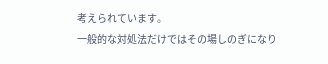考えられています。
一般的な対処法だけではその場しのぎになり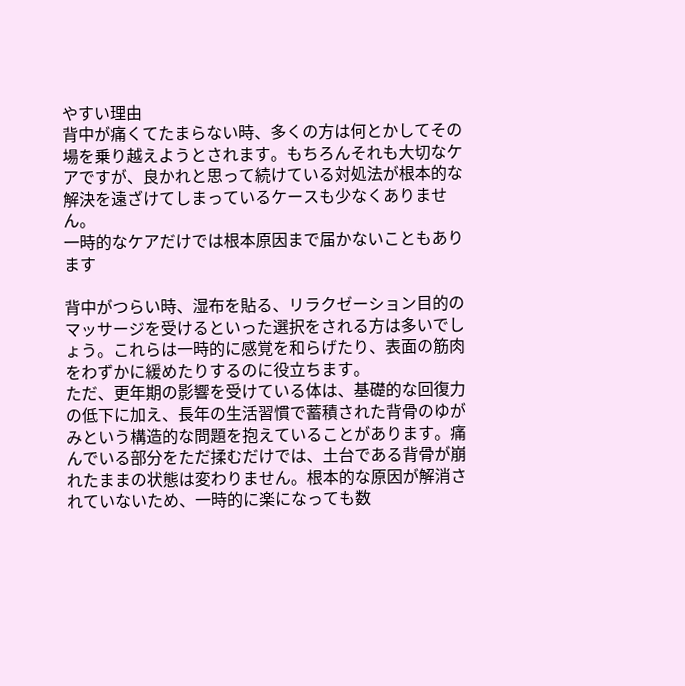やすい理由
背中が痛くてたまらない時、多くの方は何とかしてその場を乗り越えようとされます。もちろんそれも大切なケアですが、良かれと思って続けている対処法が根本的な解決を遠ざけてしまっているケースも少なくありません。
一時的なケアだけでは根本原因まで届かないこともあります

背中がつらい時、湿布を貼る、リラクゼーション目的のマッサージを受けるといった選択をされる方は多いでしょう。これらは一時的に感覚を和らげたり、表面の筋肉をわずかに緩めたりするのに役立ちます。
ただ、更年期の影響を受けている体は、基礎的な回復力の低下に加え、長年の生活習慣で蓄積された背骨のゆがみという構造的な問題を抱えていることがあります。痛んでいる部分をただ揉むだけでは、土台である背骨が崩れたままの状態は変わりません。根本的な原因が解消されていないため、一時的に楽になっても数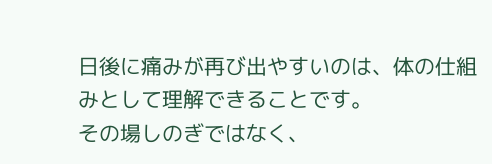日後に痛みが再び出やすいのは、体の仕組みとして理解できることです。
その場しのぎではなく、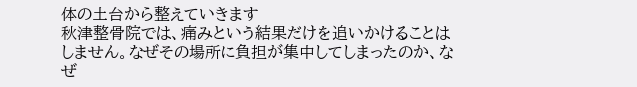体の土台から整えていきます
秋津整骨院では、痛みという結果だけを追いかけることはしません。なぜその場所に負担が集中してしまったのか、なぜ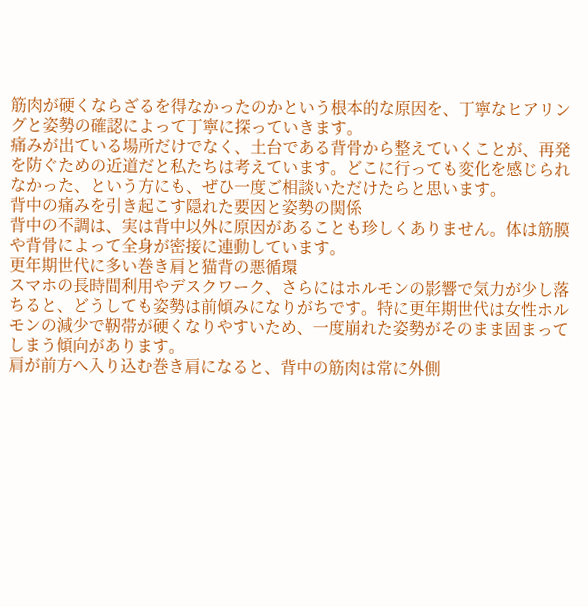筋肉が硬くならざるを得なかったのかという根本的な原因を、丁寧なヒアリングと姿勢の確認によって丁寧に探っていきます。
痛みが出ている場所だけでなく、土台である背骨から整えていくことが、再発を防ぐための近道だと私たちは考えています。どこに行っても変化を感じられなかった、という方にも、ぜひ一度ご相談いただけたらと思います。
背中の痛みを引き起こす隠れた要因と姿勢の関係
背中の不調は、実は背中以外に原因があることも珍しくありません。体は筋膜や背骨によって全身が密接に連動しています。
更年期世代に多い巻き肩と猫背の悪循環
スマホの長時間利用やデスクワーク、さらにはホルモンの影響で気力が少し落ちると、どうしても姿勢は前傾みになりがちです。特に更年期世代は女性ホルモンの減少で靭帯が硬くなりやすいため、一度崩れた姿勢がそのまま固まってしまう傾向があります。
肩が前方へ入り込む巻き肩になると、背中の筋肉は常に外側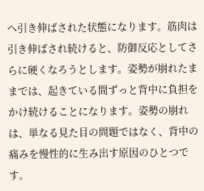へ引き伸ばされた状態になります。筋肉は引き伸ばされ続けると、防御反応としてさらに硬くなろうとします。姿勢が崩れたままでは、起きている間ずっと背中に負担をかけ続けることになります。姿勢の崩れは、単なる見た目の問題ではなく、背中の痛みを慢性的に生み出す原因のひとつです。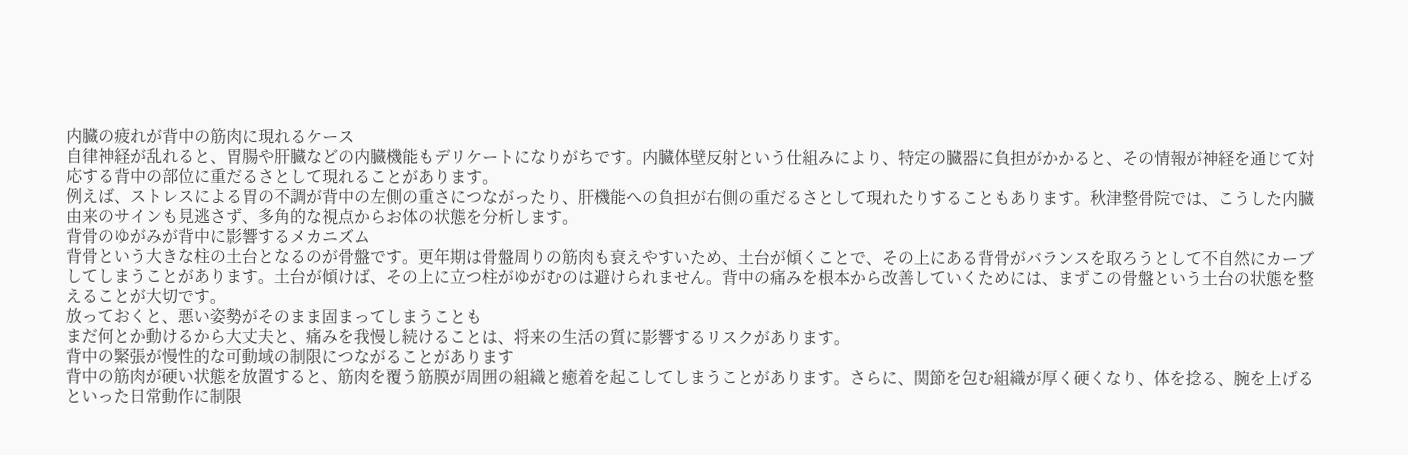内臓の疲れが背中の筋肉に現れるケース
自律神経が乱れると、胃腸や肝臓などの内臓機能もデリケートになりがちです。内臓体壁反射という仕組みにより、特定の臓器に負担がかかると、その情報が神経を通じて対応する背中の部位に重だるさとして現れることがあります。
例えば、ストレスによる胃の不調が背中の左側の重さにつながったり、肝機能への負担が右側の重だるさとして現れたりすることもあります。秋津整骨院では、こうした内臓由来のサインも見逃さず、多角的な視点からお体の状態を分析します。
背骨のゆがみが背中に影響するメカニズム
背骨という大きな柱の土台となるのが骨盤です。更年期は骨盤周りの筋肉も衰えやすいため、土台が傾くことで、その上にある背骨がバランスを取ろうとして不自然にカーブしてしまうことがあります。土台が傾けば、その上に立つ柱がゆがむのは避けられません。背中の痛みを根本から改善していくためには、まずこの骨盤という土台の状態を整えることが大切です。
放っておくと、悪い姿勢がそのまま固まってしまうことも
まだ何とか動けるから大丈夫と、痛みを我慢し続けることは、将来の生活の質に影響するリスクがあります。
背中の緊張が慢性的な可動域の制限につながることがあります
背中の筋肉が硬い状態を放置すると、筋肉を覆う筋膜が周囲の組織と癒着を起こしてしまうことがあります。さらに、関節を包む組織が厚く硬くなり、体を捻る、腕を上げるといった日常動作に制限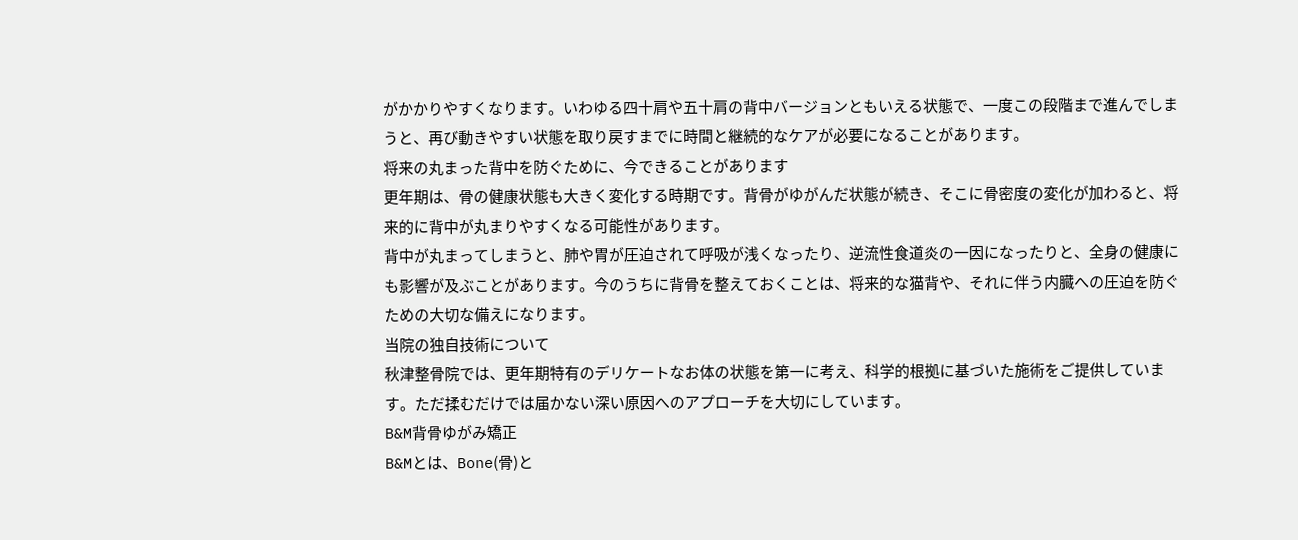がかかりやすくなります。いわゆる四十肩や五十肩の背中バージョンともいえる状態で、一度この段階まで進んでしまうと、再び動きやすい状態を取り戻すまでに時間と継続的なケアが必要になることがあります。
将来の丸まった背中を防ぐために、今できることがあります
更年期は、骨の健康状態も大きく変化する時期です。背骨がゆがんだ状態が続き、そこに骨密度の変化が加わると、将来的に背中が丸まりやすくなる可能性があります。
背中が丸まってしまうと、肺や胃が圧迫されて呼吸が浅くなったり、逆流性食道炎の一因になったりと、全身の健康にも影響が及ぶことがあります。今のうちに背骨を整えておくことは、将来的な猫背や、それに伴う内臓への圧迫を防ぐための大切な備えになります。
当院の独自技術について
秋津整骨院では、更年期特有のデリケートなお体の状態を第一に考え、科学的根拠に基づいた施術をご提供しています。ただ揉むだけでは届かない深い原因へのアプローチを大切にしています。
B&M背骨ゆがみ矯正
B&Mとは、Bone(骨)と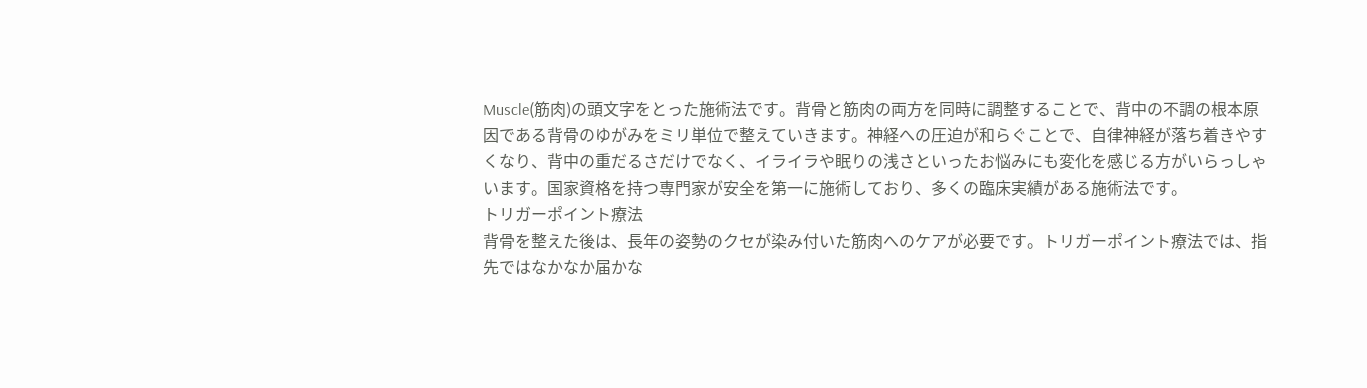Muscle(筋肉)の頭文字をとった施術法です。背骨と筋肉の両方を同時に調整することで、背中の不調の根本原因である背骨のゆがみをミリ単位で整えていきます。神経への圧迫が和らぐことで、自律神経が落ち着きやすくなり、背中の重だるさだけでなく、イライラや眠りの浅さといったお悩みにも変化を感じる方がいらっしゃいます。国家資格を持つ専門家が安全を第一に施術しており、多くの臨床実績がある施術法です。
トリガーポイント療法
背骨を整えた後は、長年の姿勢のクセが染み付いた筋肉へのケアが必要です。トリガーポイント療法では、指先ではなかなか届かな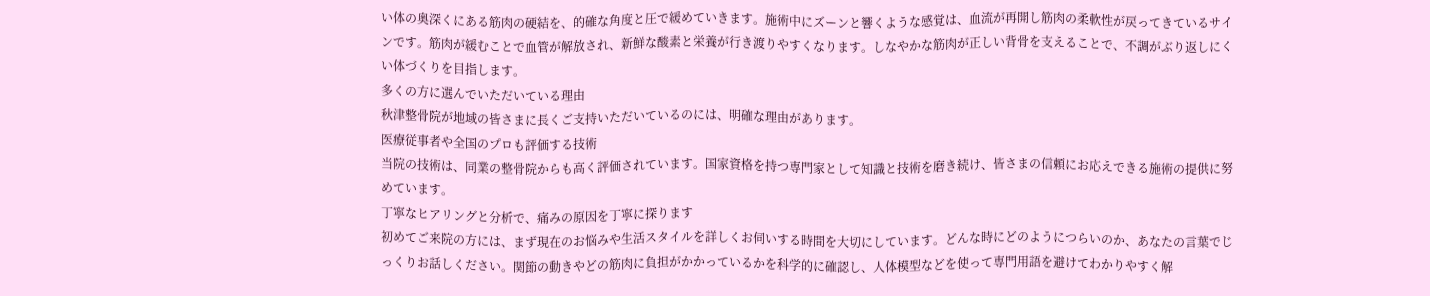い体の奥深くにある筋肉の硬結を、的確な角度と圧で緩めていきます。施術中にズーンと響くような感覚は、血流が再開し筋肉の柔軟性が戻ってきているサインです。筋肉が緩むことで血管が解放され、新鮮な酸素と栄養が行き渡りやすくなります。しなやかな筋肉が正しい背骨を支えることで、不調がぶり返しにくい体づくりを目指します。
多くの方に選んでいただいている理由
秋津整骨院が地域の皆さまに長くご支持いただいているのには、明確な理由があります。
医療従事者や全国のプロも評価する技術
当院の技術は、同業の整骨院からも高く評価されています。国家資格を持つ専門家として知識と技術を磨き続け、皆さまの信頼にお応えできる施術の提供に努めています。
丁寧なヒアリングと分析で、痛みの原因を丁寧に探ります
初めてご来院の方には、まず現在のお悩みや生活スタイルを詳しくお伺いする時間を大切にしています。どんな時にどのようにつらいのか、あなたの言葉でじっくりお話しください。関節の動きやどの筋肉に負担がかかっているかを科学的に確認し、人体模型などを使って専門用語を避けてわかりやすく解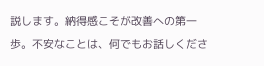説します。納得感こそが改善への第一歩。不安なことは、何でもお話しくださ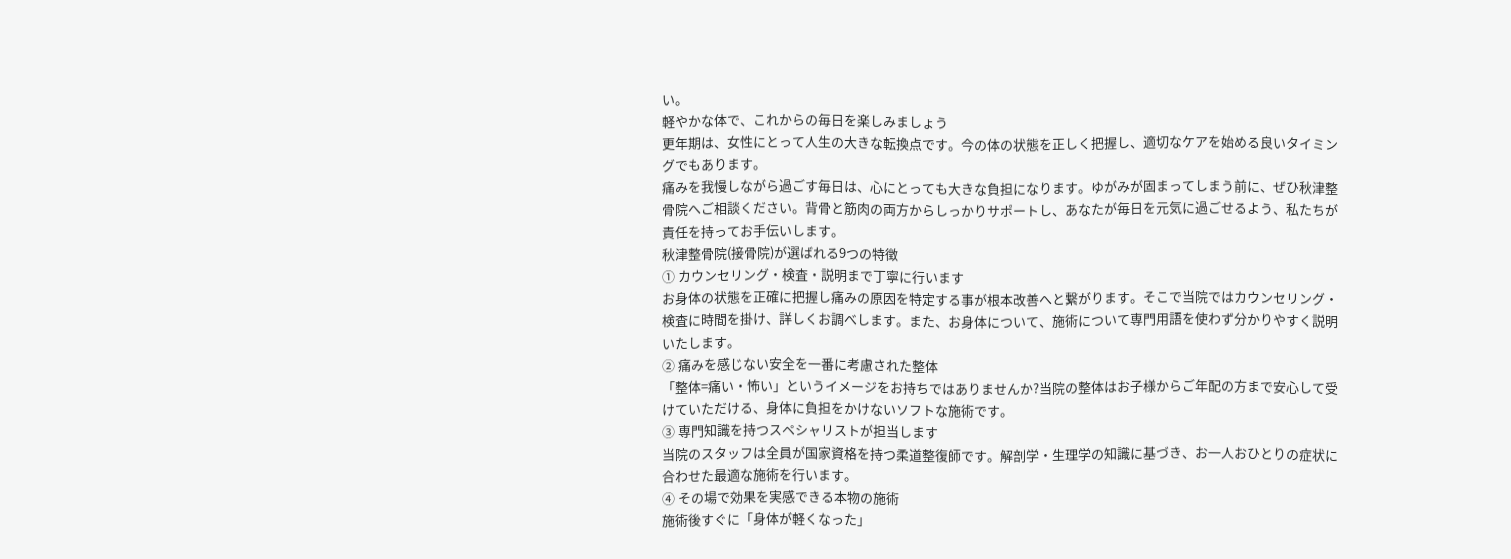い。
軽やかな体で、これからの毎日を楽しみましょう
更年期は、女性にとって人生の大きな転換点です。今の体の状態を正しく把握し、適切なケアを始める良いタイミングでもあります。
痛みを我慢しながら過ごす毎日は、心にとっても大きな負担になります。ゆがみが固まってしまう前に、ぜひ秋津整骨院へご相談ください。背骨と筋肉の両方からしっかりサポートし、あなたが毎日を元気に過ごせるよう、私たちが責任を持ってお手伝いします。
秋津整骨院(接骨院)が選ばれる9つの特徴
① カウンセリング・検査・説明まで丁寧に行います
お身体の状態を正確に把握し痛みの原因を特定する事が根本改善へと繋がります。そこで当院ではカウンセリング・検査に時間を掛け、詳しくお調べします。また、お身体について、施術について専門用語を使わず分かりやすく説明いたします。
② 痛みを感じない安全を一番に考慮された整体
「整体=痛い・怖い」というイメージをお持ちではありませんか?当院の整体はお子様からご年配の方まで安心して受けていただける、身体に負担をかけないソフトな施術です。
③ 専門知識を持つスペシャリストが担当します
当院のスタッフは全員が国家資格を持つ柔道整復師です。解剖学・生理学の知識に基づき、お一人おひとりの症状に合わせた最適な施術を行います。
④ その場で効果を実感できる本物の施術
施術後すぐに「身体が軽くなった」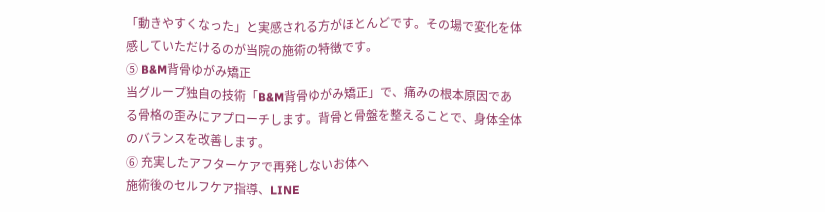「動きやすくなった」と実感される方がほとんどです。その場で変化を体感していただけるのが当院の施術の特徴です。
⑤ B&M背骨ゆがみ矯正
当グループ独自の技術「B&M背骨ゆがみ矯正」で、痛みの根本原因である骨格の歪みにアプローチします。背骨と骨盤を整えることで、身体全体のバランスを改善します。
⑥ 充実したアフターケアで再発しないお体へ
施術後のセルフケア指導、LINE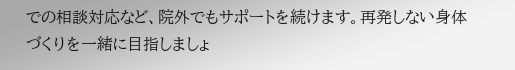での相談対応など、院外でもサポートを続けます。再発しない身体づくりを一緒に目指しましょ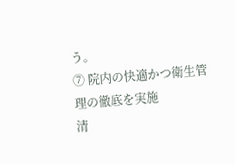う。
⑦ 院内の快適かつ衛生管理の徹底を実施
清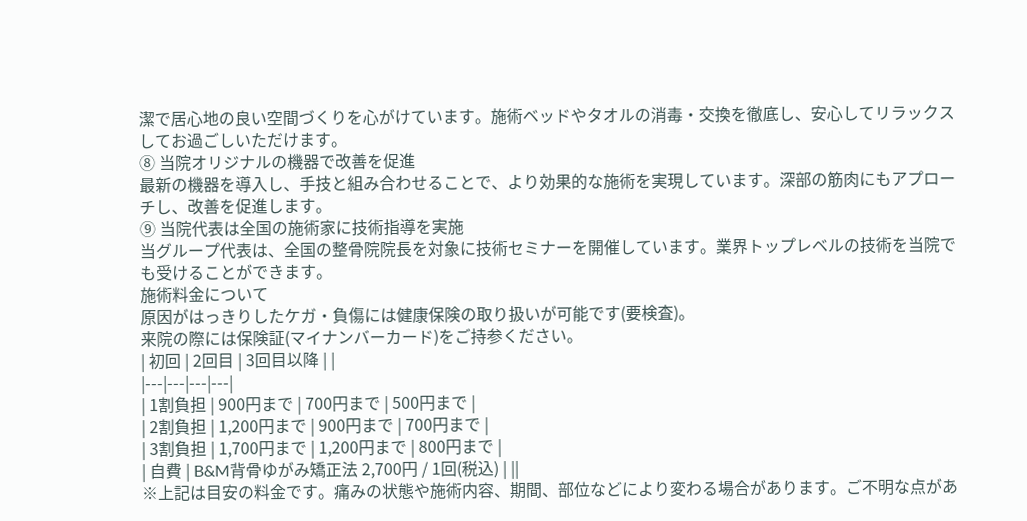潔で居心地の良い空間づくりを心がけています。施術ベッドやタオルの消毒・交換を徹底し、安心してリラックスしてお過ごしいただけます。
⑧ 当院オリジナルの機器で改善を促進
最新の機器を導入し、手技と組み合わせることで、より効果的な施術を実現しています。深部の筋肉にもアプローチし、改善を促進します。
⑨ 当院代表は全国の施術家に技術指導を実施
当グループ代表は、全国の整骨院院長を対象に技術セミナーを開催しています。業界トップレベルの技術を当院でも受けることができます。
施術料金について
原因がはっきりしたケガ・負傷には健康保険の取り扱いが可能です(要検査)。
来院の際には保険証(マイナンバーカード)をご持参ください。
| 初回 | 2回目 | 3回目以降 | |
|---|---|---|---|
| 1割負担 | 900円まで | 700円まで | 500円まで |
| 2割負担 | 1,200円まで | 900円まで | 700円まで |
| 3割負担 | 1,700円まで | 1,200円まで | 800円まで |
| 自費 | B&M背骨ゆがみ矯正法 2,700円 / 1回(税込) | ||
※上記は目安の料金です。痛みの状態や施術内容、期間、部位などにより変わる場合があります。ご不明な点があ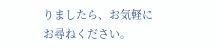りましたら、お気軽にお尋ねください。